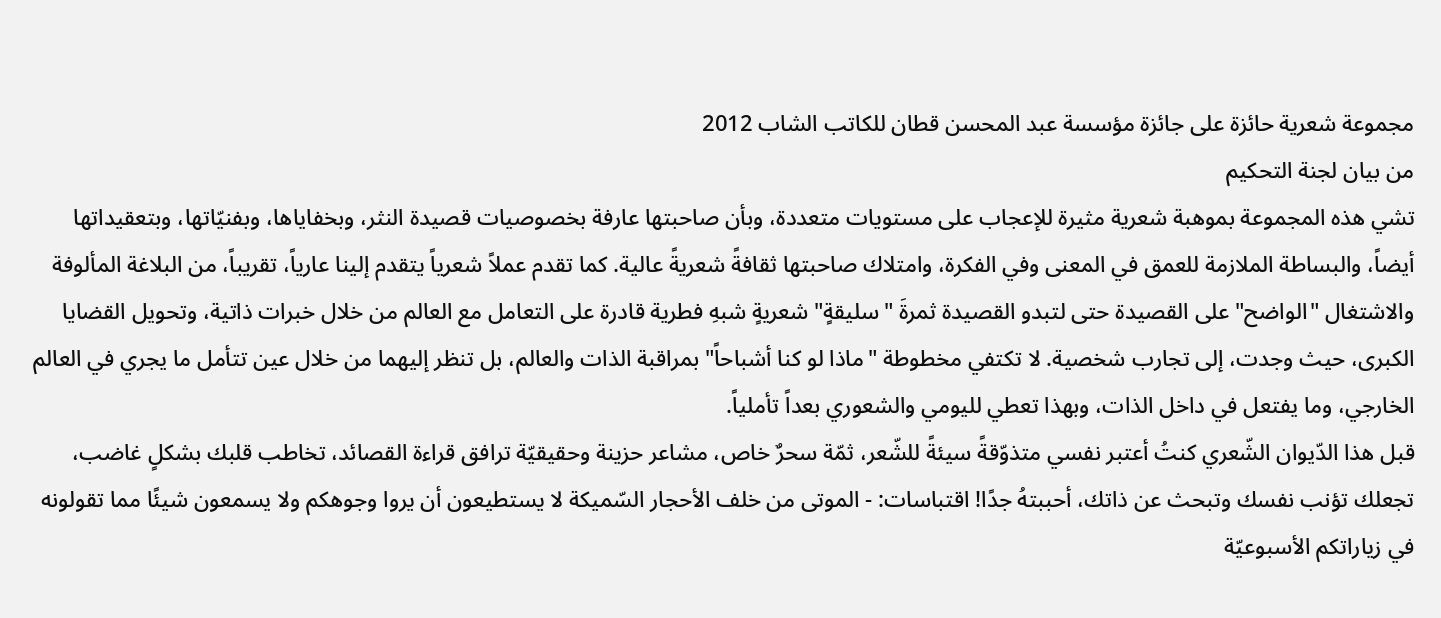مجموعة شعرية حائزة على جائزة مؤسسة عبد المحسن قطان للكاتب الشاب 2012
من بيان لجنة التحكيم
تشي هذه المجموعة بموهبة شعرية مثيرة للإعجاب على مستويات متعددة، وبأن صاحبتها عارفة بخصوصيات قصيدة النثر، وبخفاياها، وبفنيّاتها، وبتعقيداتها أيضاً، والبساطة الملازمة للعمق في المعنى وفي الفكرة، وامتلاك صاحبتها ثقافةً شعريةً عالية. كما تقدم عملاً شعرياً يتقدم إلينا عارياً، تقريباً، من البلاغة المألوفة والاشتغال "الواضح" على القصيدة حتى لتبدو القصيدة ثمرةَ "سليقةٍ" شعريةٍ شبهِ فطرية قادرة على التعامل مع العالم من خلال خبرات ذاتية، وتحويل القضايا الكبرى، حيث وجدت، إلى تجارب شخصية. لا تكتفي مخطوطة "ماذا لو كنا أشباحاً" بمراقبة الذات والعالم، بل تنظر إليهما من خلال عين تتأمل ما يجري في العالم الخارجي، وما يفتعل في داخل الذات، وبهذا تعطي لليومي والشعوري بعداً تأملياً.
قبل هذا الدّيوان الشّعري كنتُ أعتبر نفسي متذوّقةً سيئةً للشّعر، ثمّة سحرٌ خاص، مشاعر حزينة وحقيقيّة ترافق قراءة القصائد، تخاطب قلبك بشكلٍ غاضب، تجعلك تؤنب نفسك وتبحث عن ذاتك، أحببتهُ جدًا! اقتباسات: - الموتى من خلف الأحجار السّميكة لا يستطيعون أن يروا وجوهكم ولا يسمعون شيئًا مما تقولونه في زياراتكم الأسبوعيّة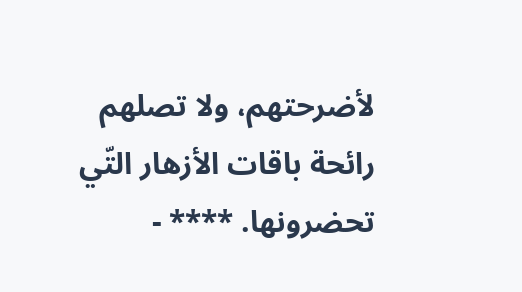لأضرحتهم، ولا تصلهم رائحة باقات الأزهار التّي تحضرونها. **** -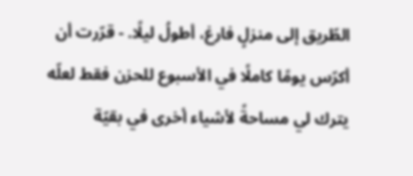الطّريق إلى منزلٍ فارغ، أطولُ ليلًا. - قرّرت أن أكرّس يومًا كاملًا في الأسبوع للحزن فقط لعلّه يترك لي مساحةً لأشياء أخرى في بقيّة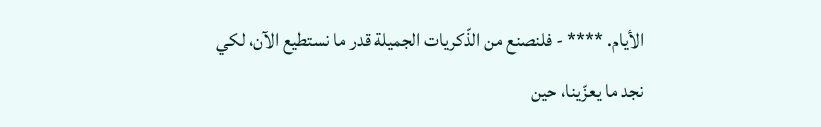الأيام. **** - فلنصنع من الذّكريات الجميلة قدر ما نستطيع الآن، لكي نجد ما يعزّينا، حين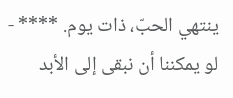ينتهي الحبّ، ذات يوم. **** - لو يمكننا أن نبقى إلى الأبد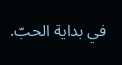في بداية الحبّ.